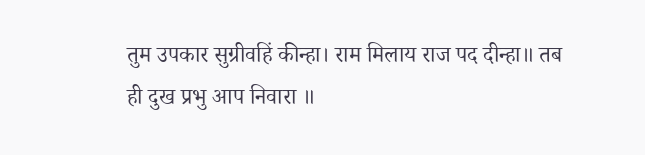तुम उपकार सुग्रीवहिं कीन्हा। राम मिलाय राज पद दीन्हा॥ तब ही दुख प्रभु आप निवारा ॥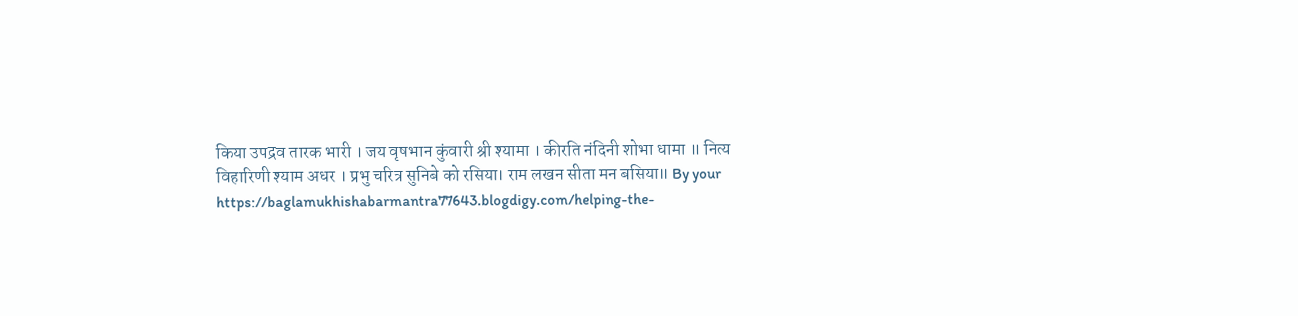किया उपद्रव तारक भारी । जय वृषभान कुंवारी श्री श्यामा । कीरति नंदिनी शोभा धामा ॥ नित्य विहारिणी श्याम अधर । प्रभु चरित्र सुनिबे को रसिया। राम लखन सीता मन बसिया॥ By your https://baglamukhishabarmantra77643.blogdigy.com/helping-the-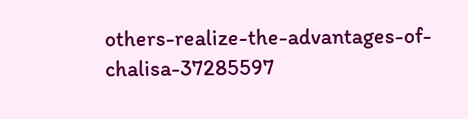others-realize-the-advantages-of-chalisa-37285597